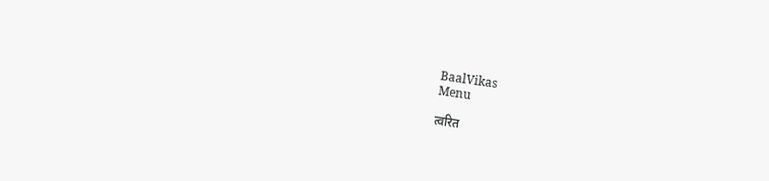BaalVikas
Menu

त्वरित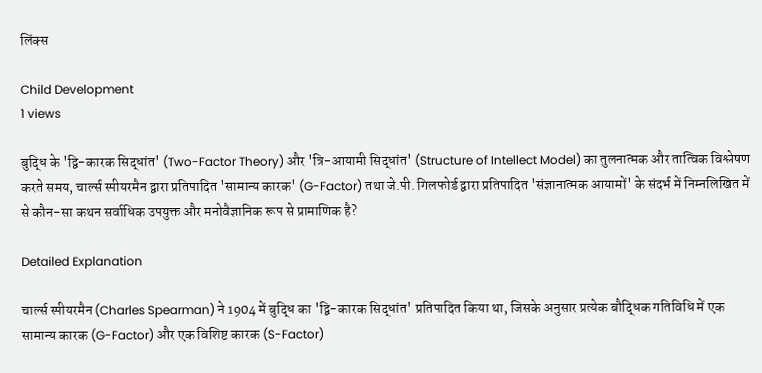लिंक्स

Child Development
1 views

बुद्धि के 'द्वि-कारक सिद्धांत' (Two-Factor Theory) और 'त्रि-आयामी सिद्धांत' (Structure of Intellect Model) का तुलनात्मक और तात्विक विश्लेषण करते समय, चार्ल्स स्पीयरमैन द्वारा प्रतिपादित 'सामान्य कारक' (G-Factor) तथा जे.पी. गिलफोर्ड द्वारा प्रतिपादित 'संज्ञानात्मक आयामों' के संदर्भ में निम्नलिखित में से कौन-सा कथन सर्वाधिक उपयुक्त और मनोवैज्ञानिक रूप से प्रामाणिक है?

Detailed Explanation

चार्ल्स स्पीयरमैन (Charles Spearman) ने 1904 में बुद्धि का 'द्वि-कारक सिद्धांत' प्रतिपादित किया था, जिसके अनुसार प्रत्येक बौद्धिक गतिविधि में एक सामान्य कारक (G-Factor) और एक विशिष्ट कारक (S-Factor)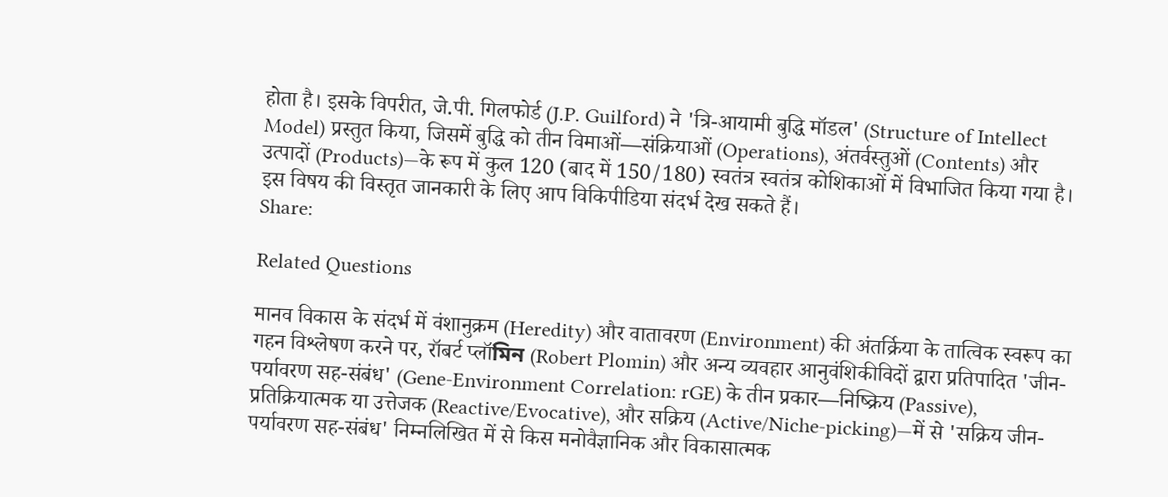होता है। इसके विपरीत, जे.पी. गिलफोर्ड (J.P. Guilford) ने 'त्रि-आयामी बुद्धि मॉडल' (Structure of Intellect Model) प्रस्तुत किया, जिसमें बुद्धि को तीन विमाओं—संक्रियाओं (Operations), अंतर्वस्तुओं (Contents) और उत्पादों (Products)—के रूप में कुल 120 (बाद में 150/180) स्वतंत्र स्वतंत्र कोशिकाओं में विभाजित किया गया है। इस विषय की विस्तृत जानकारी के लिए आप विकिपीडिया संदर्भ देख सकते हैं।
Share:

Related Questions

मानव विकास के संदर्भ में वंशानुक्रम (Heredity) और वातावरण (Environment) की अंतर्क्रिया के तात्विक स्वरूप का गहन विश्लेषण करने पर, रॉबर्ट प्लॉমিন (Robert Plomin) और अन्य व्यवहार आनुवंशिकीविदों द्वारा प्रतिपादित 'जीन-पर्यावरण सह-संबंध' (Gene-Environment Correlation: rGE) के तीन प्रकार—निष्क्रिय (Passive), प्रतिक्रियात्मक या उत्तेजक (Reactive/Evocative), और सक्रिय (Active/Niche-picking)—में से 'सक्रिय जीन-पर्यावरण सह-संबंध' निम्नलिखित में से किस मनोवैज्ञानिक और विकासात्मक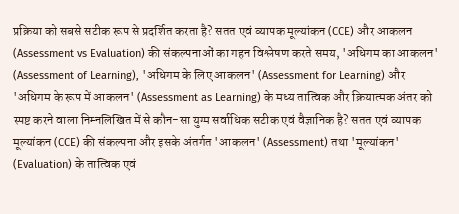प्रक्रिया को सबसे सटीक रूप से प्रदर्शित करता है? सतत एवं व्यापक मूल्यांकन (CCE) और आकलन (Assessment vs Evaluation) की संकल्पनाओं का गहन विश्लेषण करते समय, 'अधिगम का आकलन' (Assessment of Learning), 'अधिगम के लिए आकलन' (Assessment for Learning) और 'अधिगम के रूप में आकलन' (Assessment as Learning) के मध्य तात्विक और क्रियात्मक अंतर को स्पष्ट करने वाला निम्नलिखित में से कौन-सा युग्म सर्वाधिक सटीक एवं वैज्ञानिक है? सतत एवं व्यापक मूल्यांकन (CCE) की संकल्पना और इसके अंतर्गत 'आकलन' (Assessment) तथा 'मूल्यांकन' (Evaluation) के तात्विक एवं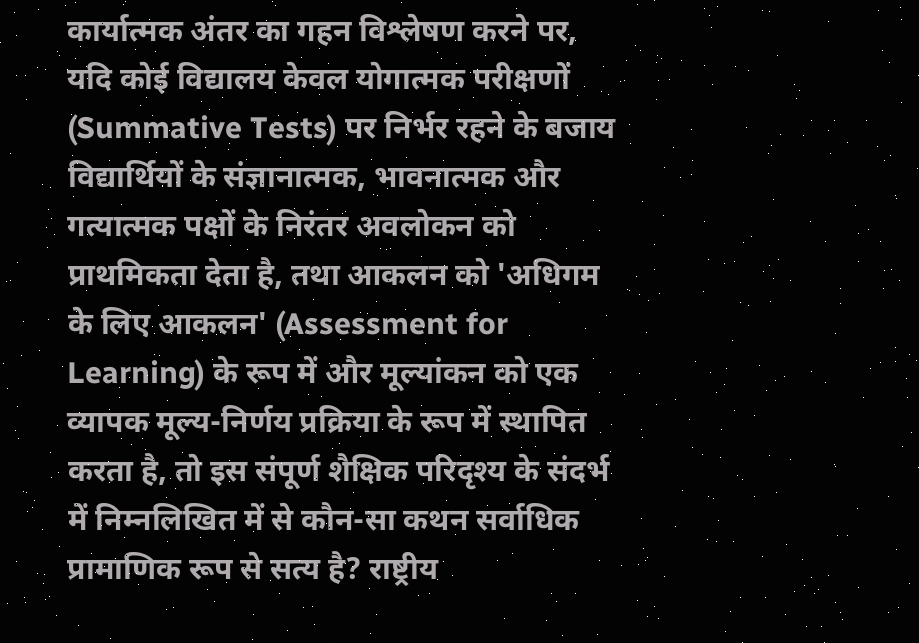कार्यात्मक अंतर का गहन विश्लेषण करने पर, यदि कोई विद्यालय केवल योगात्मक परीक्षणों (Summative Tests) पर निर्भर रहने के बजाय विद्यार्थियों के संज्ञानात्मक, भावनात्मक और गत्यात्मक पक्षों के निरंतर अवलोकन को प्राथमिकता देता है, तथा आकलन को 'अधिगम के लिए आकलन' (Assessment for Learning) के रूप में और मूल्यांकन को एक व्यापक मूल्य-निर्णय प्रक्रिया के रूप में स्थापित करता है, तो इस संपूर्ण शैक्षिक परिदृश्य के संदर्भ में निम्नलिखित में से कौन-सा कथन सर्वाधिक प्रामाणिक रूप से सत्य है? राष्ट्रीय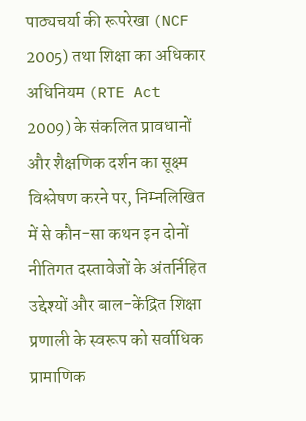पाठ्यचर्या की रूपरेखा (NCF 2005) तथा शिक्षा का अधिकार अधिनियम (RTE Act 2009) के संकलित प्रावधानों और शैक्षणिक दर्शन का सूक्ष्म विश्लेषण करने पर, निम्नलिखित में से कौन-सा कथन इन दोनों नीतिगत दस्तावेजों के अंतर्निहित उद्देश्यों और बाल-केंद्रित शिक्षा प्रणाली के स्वरूप को सर्वाधिक प्रामाणिक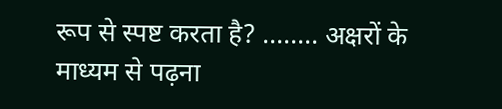रूप से स्पष्ट करता है? ........ अक्षरों के माध्यम से पढ़ना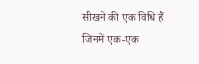सीखने की एक विधि हैं जिनमें एक-एक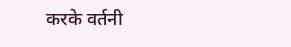करके वर्तनी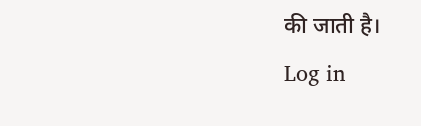की जाती है।
Log in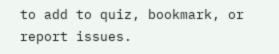to add to quiz, bookmark, or report issues.